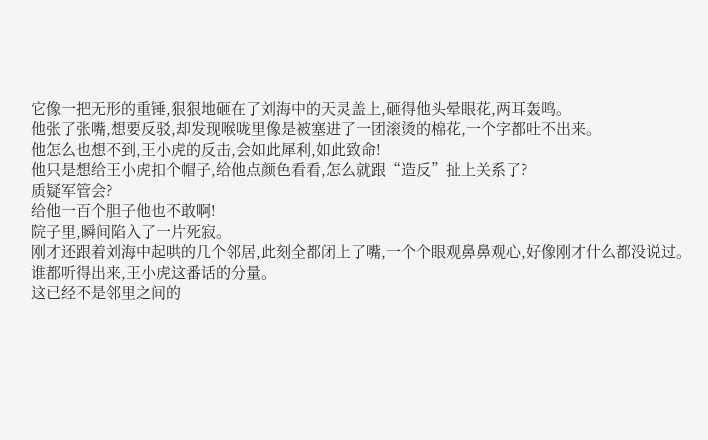它像一把无形的重锤,狠狠地砸在了刘海中的天灵盖上,砸得他头晕眼花,两耳轰鸣。
他张了张嘴,想要反驳,却发现喉咙里像是被塞进了一团滚烫的棉花,一个字都吐不出来。
他怎么也想不到,王小虎的反击,会如此犀利,如此致命!
他只是想给王小虎扣个帽子,给他点颜色看看,怎么就跟“造反”扯上关系了?
质疑军管会?
给他一百个胆子他也不敢啊!
院子里,瞬间陷入了一片死寂。
刚才还跟着刘海中起哄的几个邻居,此刻全都闭上了嘴,一个个眼观鼻鼻观心,好像刚才什么都没说过。
谁都听得出来,王小虎这番话的分量。
这已经不是邻里之间的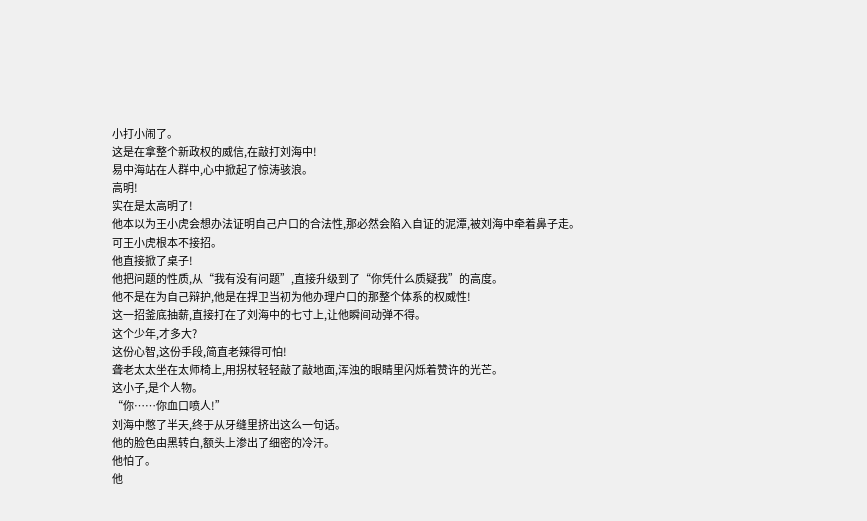小打小闹了。
这是在拿整个新政权的威信,在敲打刘海中!
易中海站在人群中,心中掀起了惊涛骇浪。
高明!
实在是太高明了!
他本以为王小虎会想办法证明自己户口的合法性,那必然会陷入自证的泥潭,被刘海中牵着鼻子走。
可王小虎根本不接招。
他直接掀了桌子!
他把问题的性质,从“我有没有问题”,直接升级到了“你凭什么质疑我”的高度。
他不是在为自己辩护,他是在捍卫当初为他办理户口的那整个体系的权威性!
这一招釜底抽薪,直接打在了刘海中的七寸上,让他瞬间动弹不得。
这个少年,才多大?
这份心智,这份手段,简直老辣得可怕!
聋老太太坐在太师椅上,用拐杖轻轻敲了敲地面,浑浊的眼睛里闪烁着赞许的光芒。
这小子,是个人物。
“你……你血口喷人!”
刘海中憋了半天,终于从牙缝里挤出这么一句话。
他的脸色由黑转白,额头上渗出了细密的冷汗。
他怕了。
他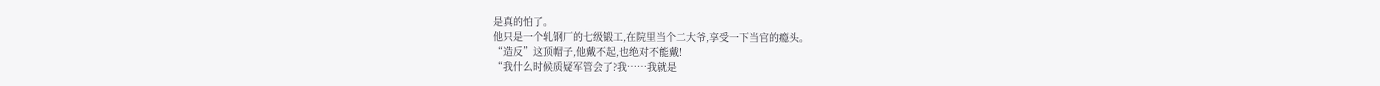是真的怕了。
他只是一个轧钢厂的七级锻工,在院里当个二大爷,享受一下当官的瘾头。
“造反”这顶帽子,他戴不起,也绝对不能戴!
“我什么时候质疑军管会了?我……我就是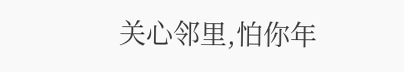关心邻里,怕你年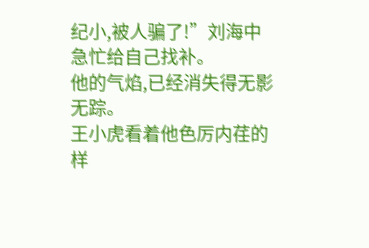纪小,被人骗了!”刘海中急忙给自己找补。
他的气焰,已经消失得无影无踪。
王小虎看着他色厉内荏的样